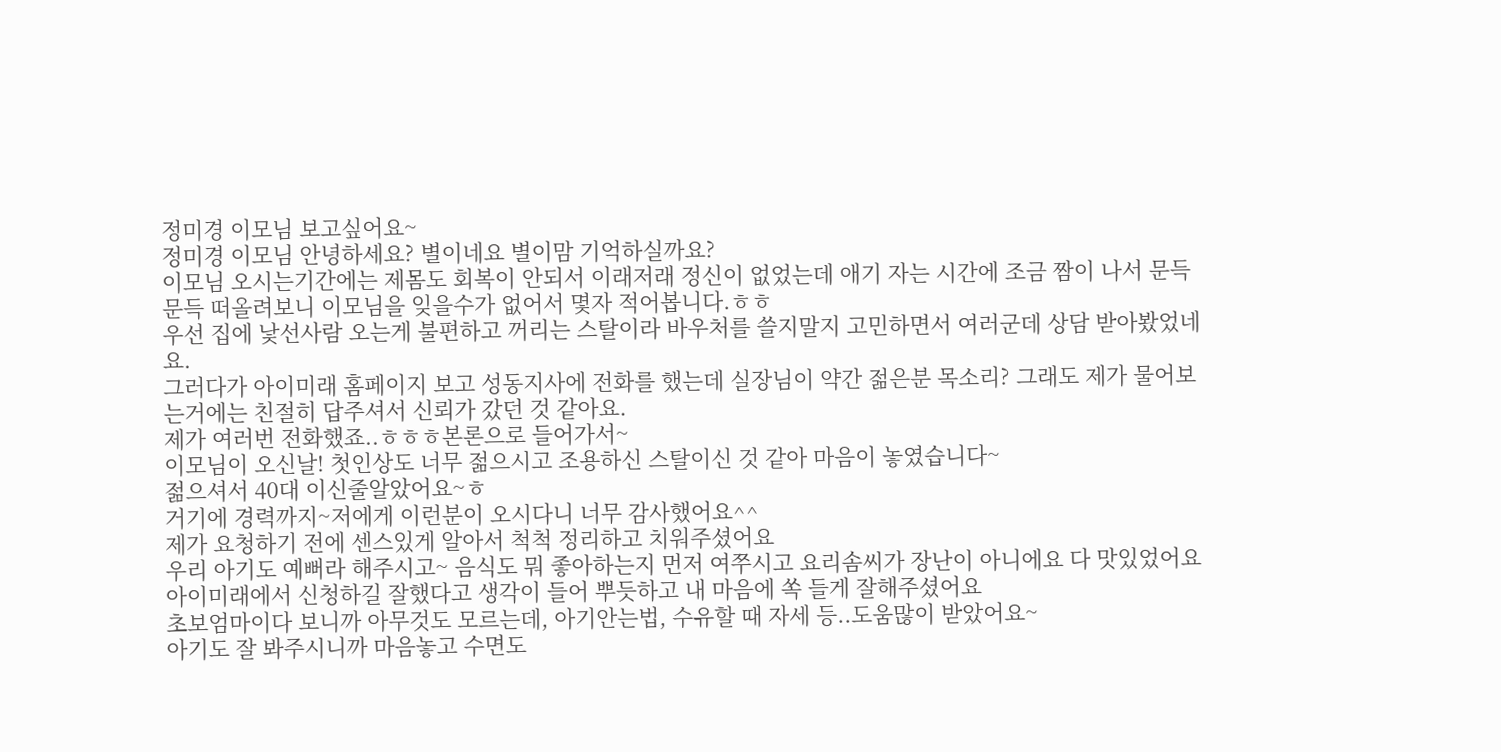정미경 이모님 보고싶어요~
정미경 이모님 안녕하세요? 별이네요 별이맘 기억하실까요?
이모님 오시는기간에는 제몸도 회복이 안되서 이래저래 정신이 없었는데 애기 자는 시간에 조금 짬이 나서 문득 문득 떠올려보니 이모님을 잊을수가 없어서 몇자 적어봅니다.ㅎㅎ
우선 집에 낯선사람 오는게 불편하고 꺼리는 스탈이라 바우처를 쓸지말지 고민하면서 여러군데 상담 받아봤었네요.
그러다가 아이미래 홈페이지 보고 성동지사에 전화를 했는데 실장님이 약간 젊은분 목소리? 그래도 제가 물어보는거에는 친절히 답주셔서 신뢰가 갔던 것 같아요.
제가 여러번 전화했죠..ㅎㅎㅎ본론으로 들어가서~
이모님이 오신날! 첫인상도 너무 젊으시고 조용하신 스탈이신 것 같아 마음이 놓였습니다~
젊으셔서 40대 이신줄알았어요~ㅎ
거기에 경력까지~저에게 이런분이 오시다니 너무 감사했어요^^
제가 요청하기 전에 센스있게 알아서 척척 정리하고 치워주셨어요
우리 아기도 예뻐라 해주시고~ 음식도 뭐 좋아하는지 먼저 여쭈시고 요리솜씨가 장난이 아니에요 다 맛있었어요
아이미래에서 신청하길 잘했다고 생각이 들어 뿌듯하고 내 마음에 쏙 들게 잘해주셨어요
초보엄마이다 보니까 아무것도 모르는데, 아기안는법, 수유할 때 자세 등..도움많이 받았어요~
아기도 잘 봐주시니까 마음놓고 수면도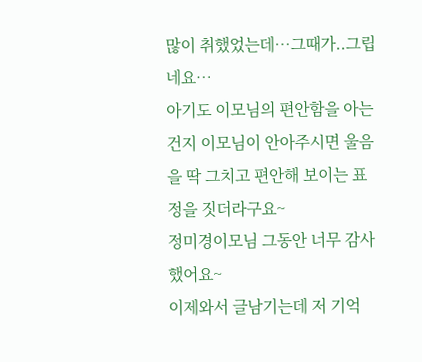많이 취했었는데…그때가..그립네요…
아기도 이모님의 편안함을 아는건지 이모님이 안아주시면 울음을 딱 그치고 편안해 보이는 표정을 짓더라구요~
정미경이모님 그동안 너무 감사했어요~
이제와서 글남기는데 저 기억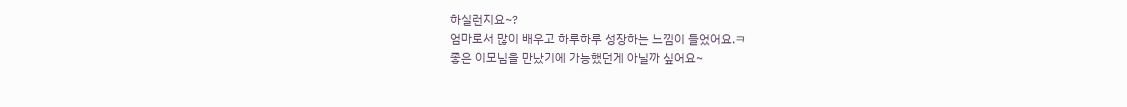하실런지요~?
엄마로서 많이 배우고 하루하루 성장하는 느낌이 들었어요.ㅋ
좋은 이모님을 만났기에 가능했던게 아닐까 싶어요~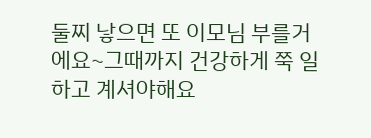둘찌 낳으면 또 이모님 부를거에요~그때까지 건강하게 쭉 일하고 계셔야해요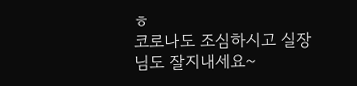ㅎ
코로나도 조심하시고 실장님도 잘지내세요~